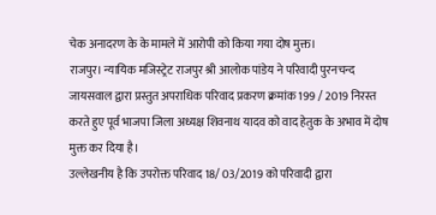चेक अनादरण के के मामले में आरोपी को किया गया दोष मुक्त।
राजपुर। न्यायिक मजिस्ट्रेट राजपुर श्री आलोक पांडेय ने परिवादी पुरनचन्द जायसवाल द्वारा प्रस्तुत अपराधिक परिवाद प्रकरण क्रमांक 199 / 2019 निरस्त करते हुए पूर्व भाजपा जिला अध्यक्ष शिवनाथ यादव को वाद हेतुक के अभाव में दोष मुक्त कर दिया है।
उल्लेखनीय है कि उपरोक्त परिवाद 18/ 03/2019 को परिवादी द्वारा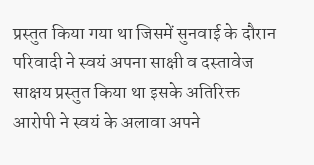प्रस्तुत किया गया था जिसमें सुनवाई के दौरान परिवादी ने स्वयं अपना साक्षी व दस्तावेज साक्षय प्रस्तुत किया था इसके अतिरिक्त आरोपी ने स्वयं के अलावा अपने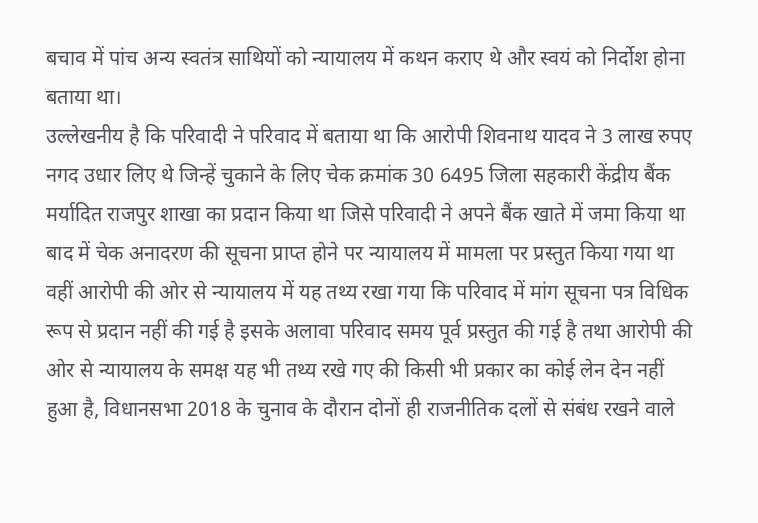बचाव में पांच अन्य स्वतंत्र साथियों को न्यायालय में कथन कराए थे और स्वयं को निर्दोश होना बताया था।
उल्लेखनीय है कि परिवादी ने परिवाद में बताया था कि आरोपी शिवनाथ यादव ने 3 लाख रुपए नगद उधार लिए थे जिन्हें चुकाने के लिए चेक क्रमांक 30 6495 जिला सहकारी केंद्रीय बैंक मर्यादित राजपुर शाखा का प्रदान किया था जिसे परिवादी ने अपने बैंक खाते में जमा किया था बाद में चेक अनादरण की सूचना प्राप्त होने पर न्यायालय में मामला पर प्रस्तुत किया गया था वहीं आरोपी की ओर से न्यायालय में यह तथ्य रखा गया कि परिवाद में मांग सूचना पत्र विधिक रूप से प्रदान नहीं की गई है इसके अलावा परिवाद समय पूर्व प्रस्तुत की गई है तथा आरोपी की ओर से न्यायालय के समक्ष यह भी तथ्य रखे गए की किसी भी प्रकार का कोई लेन देन नहीं हुआ है, विधानसभा 2018 के चुनाव के दौरान दोनों ही राजनीतिक दलों से संबंध रखने वाले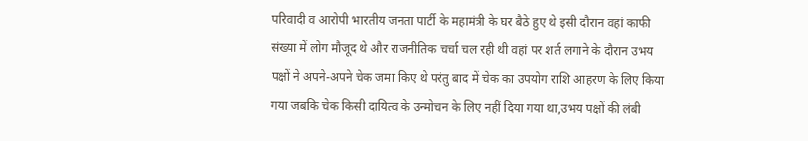परिवादी व आरोपी भारतीय जनता पार्टी के महामंत्री के घर बैठे हुए थे इसी दौरान वहां काफी संख्या में लोग मौजूद थे और राजनीतिक चर्चा चल रही थी वहां पर शर्त लगाने के दौरान उभय पक्षों ने अपने-अपने चेक जमा किए थे परंतु बाद में चेक का उपयोग राशि आहरण के लिए किया गया जबकि चेक किसी दायित्व के उन्मोचन के लिए नहीं दिया गया था,उभय पक्षों की लंबी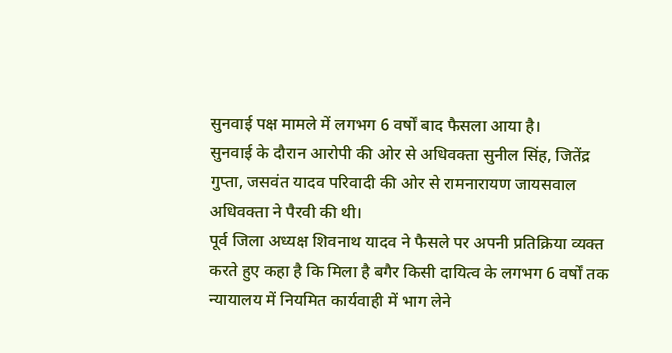सुनवाई पक्ष मामले में लगभग 6 वर्षों बाद फैसला आया है।
सुनवाई के दौरान आरोपी की ओर से अधिवक्ता सुनील सिंह, जितेंद्र गुप्ता, जसवंत यादव परिवादी की ओर से रामनारायण जायसवाल अधिवक्ता ने पैरवी की थी।
पूर्व जिला अध्यक्ष शिवनाथ यादव ने फैसले पर अपनी प्रतिक्रिया व्यक्त करते हुए कहा है कि मिला है बगैर किसी दायित्व के लगभग 6 वर्षों तक न्यायालय में नियमित कार्यवाही में भाग लेने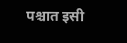पश्चात इसी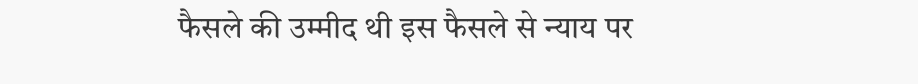फैसले की उम्मीद थी इस फैसले से न्याय पर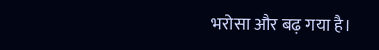भरोसा और बढ़ गया है।